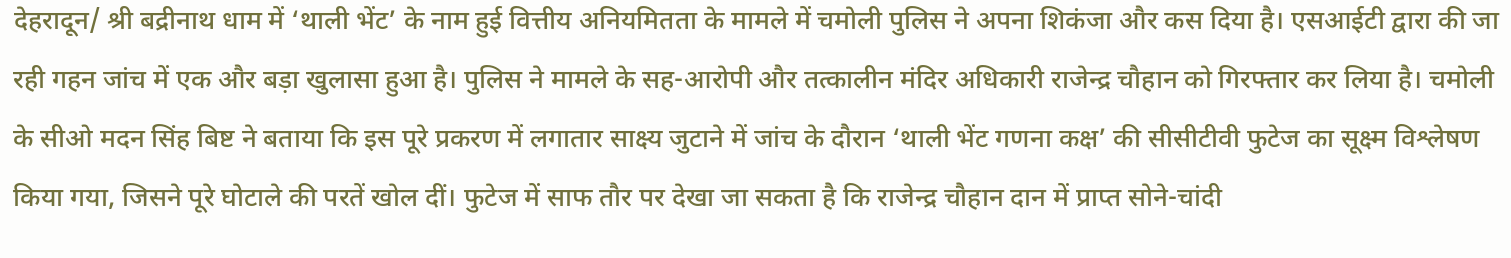देहरादून/ श्री बद्रीनाथ धाम में ‘थाली भेंट’ के नाम हुई वित्तीय अनियमितता के मामले में चमोली पुलिस ने अपना शिकंजा और कस दिया है। एसआईटी द्वारा की जा रही गहन जांच में एक और बड़ा खुलासा हुआ है। पुलिस ने मामले के सह-आरोपी और तत्कालीन मंदिर अधिकारी राजेन्द्र चौहान को गिरफ्तार कर लिया है। चमोली के सीओ मदन सिंह बिष्ट ने बताया कि इस पूरे प्रकरण में लगातार साक्ष्य जुटाने में जांच के दौरान ‘थाली भेंट गणना कक्ष’ की सीसीटीवी फुटेज का सूक्ष्म विश्लेषण किया गया, जिसने पूरे घोटाले की परतें खोल दीं। फुटेज में साफ तौर पर देखा जा सकता है कि राजेन्द्र चौहान दान में प्राप्त सोने-चांदी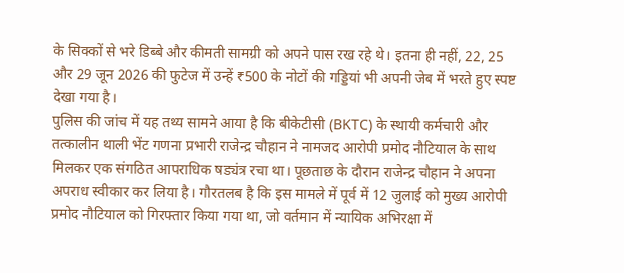के सिक्कों से भरे डिब्बे और कीमती सामग्री को अपने पास रख रहे थे। इतना ही नहीं, 22, 25 और 29 जून 2026 की फुटेज में उन्हें ₹500 के नोटों की गड्डियां भी अपनी जेब में भरते हुए स्पष्ट देखा गया है।
पुलिस की जांच में यह तथ्य सामने आया है कि बीकेटीसी (BKTC) के स्थायी कर्मचारी और तत्कालीन थाली भेंट गणना प्रभारी राजेन्द्र चौहान ने नामजद आरोपी प्रमोद नौटियाल के साथ मिलकर एक संगठित आपराधिक षड्यंत्र रचा था। पूछताछ के दौरान राजेन्द्र चौहान ने अपना अपराध स्वीकार कर लिया है। गौरतलब है कि इस मामले में पूर्व में 12 जुलाई को मुख्य आरोपी प्रमोद नौटियाल को गिरफ्तार किया गया था, जो वर्तमान में न्यायिक अभिरक्षा में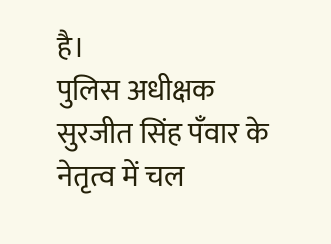है।
पुलिस अधीक्षक सुरजीत सिंह पँवार के नेतृत्व में चल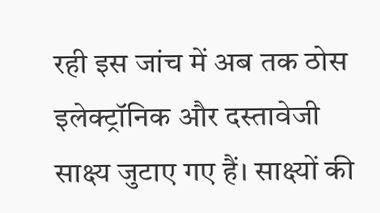रही इस जांच में अब तक ठोस इलेक्ट्रॉनिक और दस्तावेजी साक्ष्य जुटाए गए हैं। साक्ष्यों की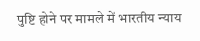पुष्टि होने पर मामले में भारतीय न्याय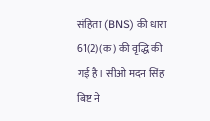संहिता (BNS) की धारा 61(2)(क) की वृद्धि की गई है। सीओ मदन सिंह बिष्ट ने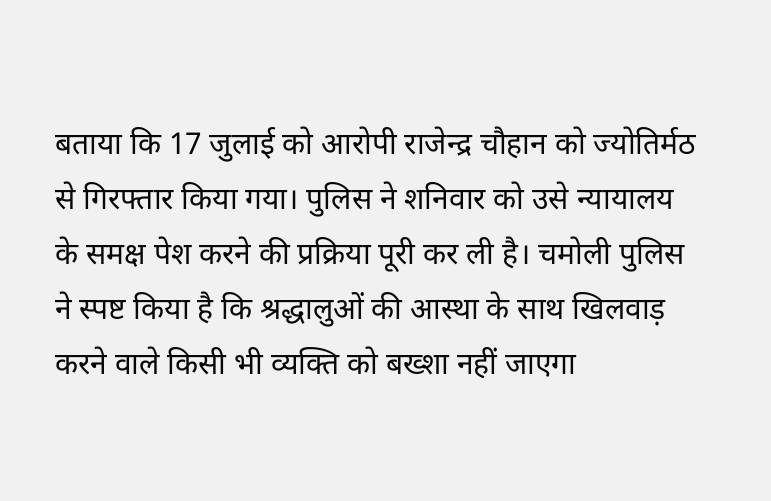बताया कि 17 जुलाई को आरोपी राजेन्द्र चौहान को ज्योतिर्मठ से गिरफ्तार किया गया। पुलिस ने शनिवार को उसे न्यायालय के समक्ष पेश करने की प्रक्रिया पूरी कर ली है। चमोली पुलिस ने स्पष्ट किया है कि श्रद्धालुओं की आस्था के साथ खिलवाड़ करने वाले किसी भी व्यक्ति को बख्शा नहीं जाएगा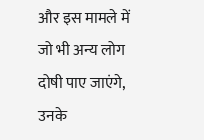और इस मामले में जो भी अन्य लोग दोषी पाए जाएंगे, उनके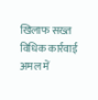खिलाफ सख्त विधिक कार्रवाई अमल में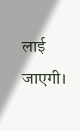लाई जाएगी।